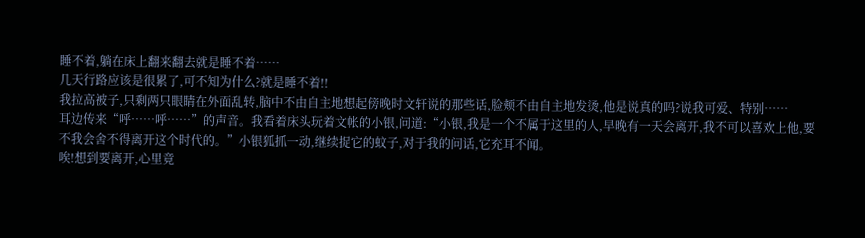睡不着,躺在床上翻来翻去就是睡不着……
几天行路应该是很累了,可不知为什么?就是睡不着!!
我拉高被子,只剩两只眼睛在外面乱转,脑中不由自主地想起傍晚时文轩说的那些话,脸颊不由自主地发烫,他是说真的吗?说我可爱、特别……
耳边传来“呼……呼……”的声音。我看着床头玩着文帐的小银,问道:“小银,我是一个不属于这里的人,早晚有一天会离开,我不可以喜欢上他,要不我会舍不得离开这个时代的。”小银狐抓一动,继续捉它的蚊子,对于我的问话,它充耳不闻。
唉!想到要离开,心里竟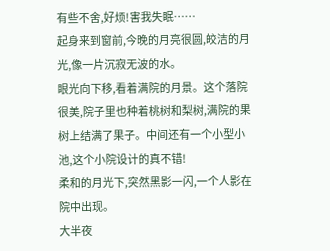有些不舍,好烦!害我失眠……
起身来到窗前,今晚的月亮很圆,皎洁的月光,像一片沉寂无波的水。
眼光向下移,看着满院的月景。这个落院很美,院子里也种着桃树和梨树,满院的果树上结满了果子。中间还有一个小型小池,这个小院设计的真不错!
柔和的月光下,突然黑影一闪,一个人影在院中出现。
大半夜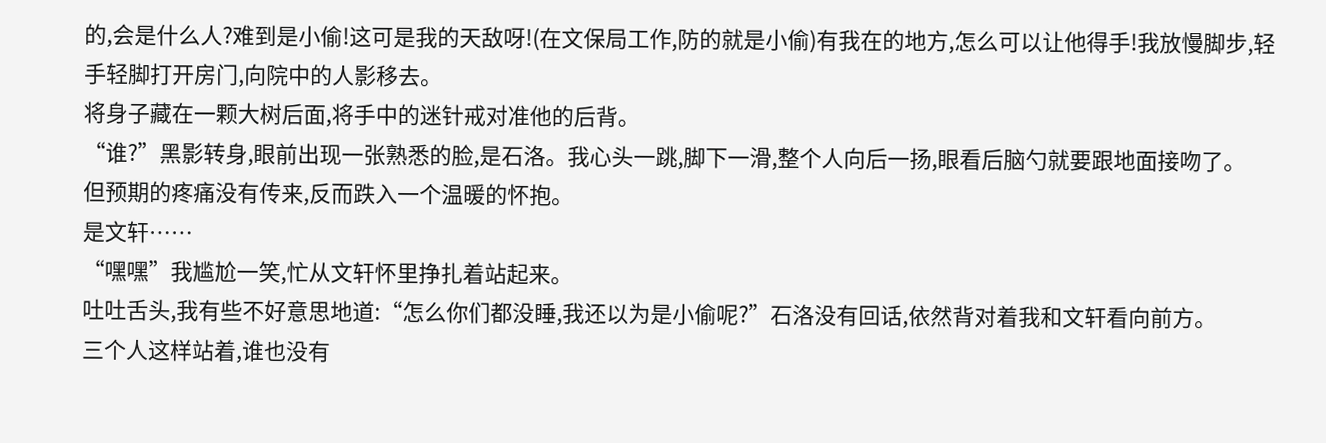的,会是什么人?难到是小偷!这可是我的天敌呀!(在文保局工作,防的就是小偷)有我在的地方,怎么可以让他得手!我放慢脚步,轻手轻脚打开房门,向院中的人影移去。
将身子藏在一颗大树后面,将手中的迷针戒对准他的后背。
“谁?”黑影转身,眼前出现一张熟悉的脸,是石洛。我心头一跳,脚下一滑,整个人向后一扬,眼看后脑勺就要跟地面接吻了。
但预期的疼痛没有传来,反而跌入一个温暖的怀抱。
是文轩……
“嘿嘿”我尴尬一笑,忙从文轩怀里挣扎着站起来。
吐吐舌头,我有些不好意思地道:“怎么你们都没睡,我还以为是小偷呢?”石洛没有回话,依然背对着我和文轩看向前方。
三个人这样站着,谁也没有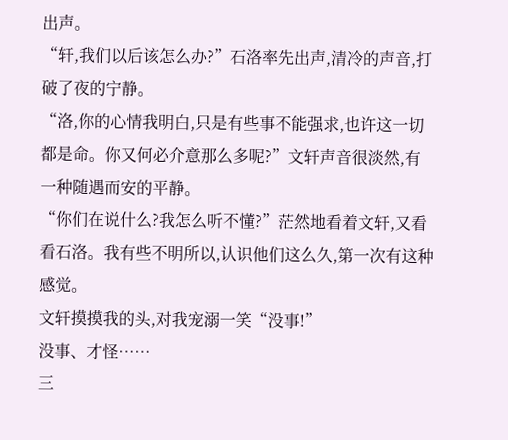出声。
“轩,我们以后该怎么办?”石洛率先出声,清冷的声音,打破了夜的宁静。
“洛,你的心情我明白,只是有些事不能强求,也许这一切都是命。你又何必介意那么多呢?”文轩声音很淡然,有一种随遇而安的平静。
“你们在说什么?我怎么听不懂?”茫然地看着文轩,又看看石洛。我有些不明所以,认识他们这么久,第一次有这种感觉。
文轩摸摸我的头,对我宠溺一笑“没事!”
没事、才怪……
三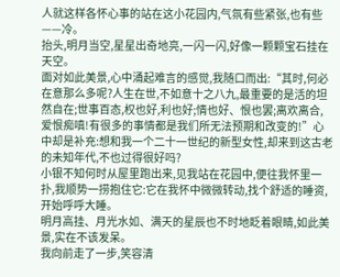人就这样各怀心事的站在这小花园内,气氛有些紧张,也有些——冷。
抬头,明月当空,星星出奇地亮,一闪一闪,好像一颗颗宝石挂在天空。
面对如此美景,心中涌起难言的感觉,我随口而出:“其时,何必在意那么多呢?人生在世,不如意十之八九,最重要的是活的坦然自在;世事百态,权也好,利也好;情也好、恨也罢;离欢离合,爱恨痴嗔!有很多的事情都是我们所无法预期和改变的!”心中却是补充:想和我一个二十一世纪的新型女性,却来到这古老的未知年代,不也过得很好吗?
小银不知何时从屋里跑出来,见我站在花园中,便往我怀里一扑,我顺势一捞抱住它:它在我怀中微微转动,找个舒适的睡资,开始呼呼大睡。
明月高挂、月光水如、满天的星辰也不时地眨着眼睛,如此美景,实在不该发呆。
我向前走了一步,笑容清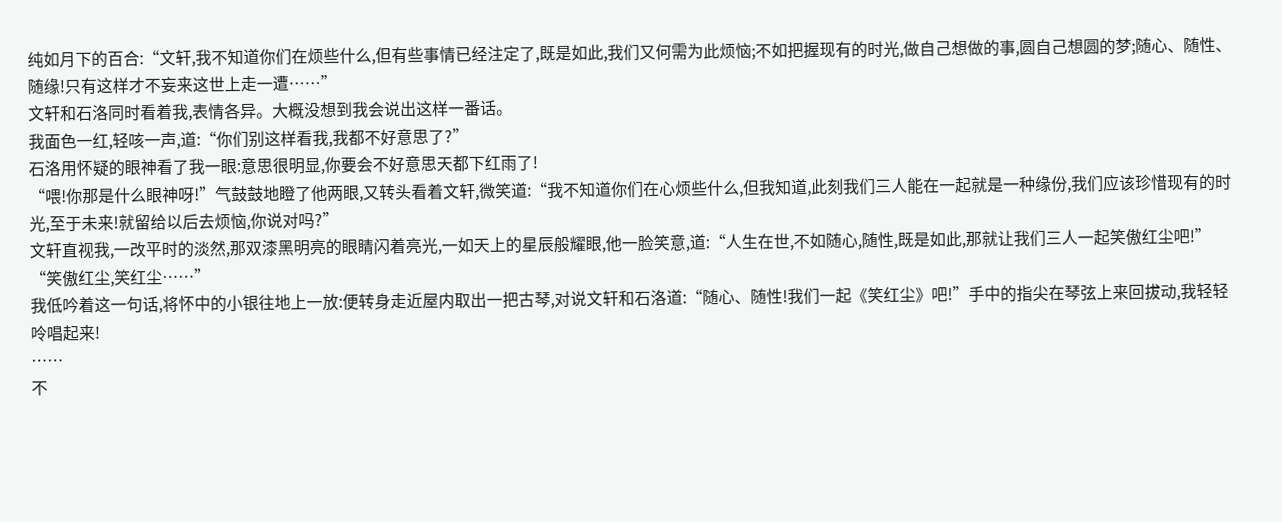纯如月下的百合:“文轩,我不知道你们在烦些什么,但有些事情已经注定了,既是如此,我们又何需为此烦恼;不如把握现有的时光,做自己想做的事,圆自己想圆的梦;随心、随性、随缘!只有这样才不妄来这世上走一遭……”
文轩和石洛同时看着我,表情各异。大概没想到我会说出这样一番话。
我面色一红,轻咳一声,道:“你们别这样看我,我都不好意思了?”
石洛用怀疑的眼神看了我一眼:意思很明显,你要会不好意思天都下红雨了!
“喂!你那是什么眼神呀!”气鼓鼓地瞪了他两眼,又转头看着文轩,微笑道:“我不知道你们在心烦些什么,但我知道,此刻我们三人能在一起就是一种缘份,我们应该珍惜现有的时光,至于未来!就留给以后去烦恼,你说对吗?”
文轩直视我,一改平时的淡然,那双漆黑明亮的眼睛闪着亮光,一如天上的星辰般耀眼,他一脸笑意,道:“人生在世,不如随心,随性,既是如此,那就让我们三人一起笑傲红尘吧!”
“笑傲红尘,笑红尘……”
我低吟着这一句话,将怀中的小银往地上一放:便转身走近屋内取出一把古琴,对说文轩和石洛道:“随心、随性!我们一起《笑红尘》吧!”手中的指尖在琴弦上来回拔动,我轻轻呤唱起来!
……
不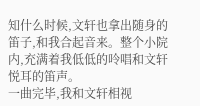知什么时候,文轩也拿出随身的笛子,和我合起音来。整个小院内,充满着我低低的呤唱和文轩悦耳的笛声。
一曲完毕,我和文轩相视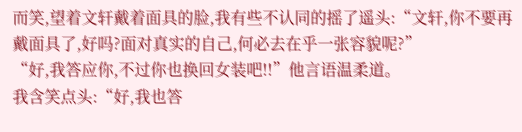而笑,望着文轩戴着面具的脸,我有些不认同的摇了遥头:“文轩,你不要再戴面具了,好吗?面对真实的自己,何必去在乎一张容貌呢?”
“好,我答应你,不过你也换回女装吧!!”他言语温柔道。
我含笑点头:“好,我也答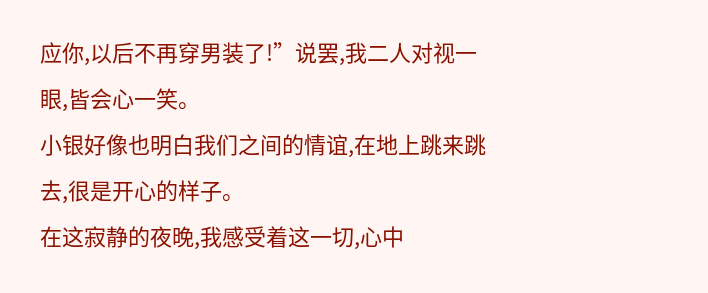应你,以后不再穿男装了!”说罢,我二人对视一眼,皆会心一笑。
小银好像也明白我们之间的情谊,在地上跳来跳去,很是开心的样子。
在这寂静的夜晚,我感受着这一切,心中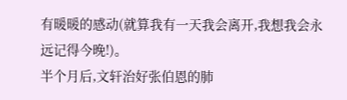有暖暖的感动(就算我有一天我会离开,我想我会永远记得今晚!)。
半个月后,文轩治好张伯恩的肺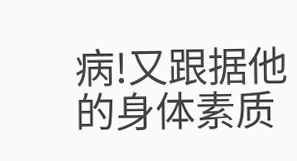病!又跟据他的身体素质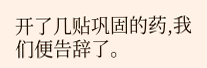开了几贴巩固的药,我们便告辞了。